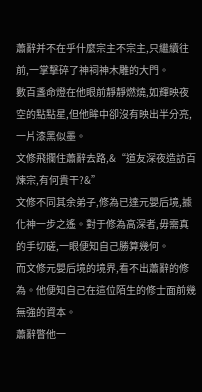蕭辭并不在乎什麼宗主不宗主,只繼續往前,一掌擊碎了神祠神木雕的大門。
數百盞命燈在他眼前靜靜燃燒,如輝映夜空的點點星,但他眸中卻沒有映出半分亮,一片漆黑似墨。
文修飛攔住蕭辭去路,&“道友深夜造訪百煉宗,有何貴干?&”
文修不同其余弟子,修為已達元嬰后境,據化神一步之遙。對于修為高深者,毋需真的手切磋,一眼便知自己勝算幾何。
而文修元嬰后境的境界,看不出蕭辭的修為。他便知自己在這位陌生的修士面前幾無強的資本。
蕭辭瞥他一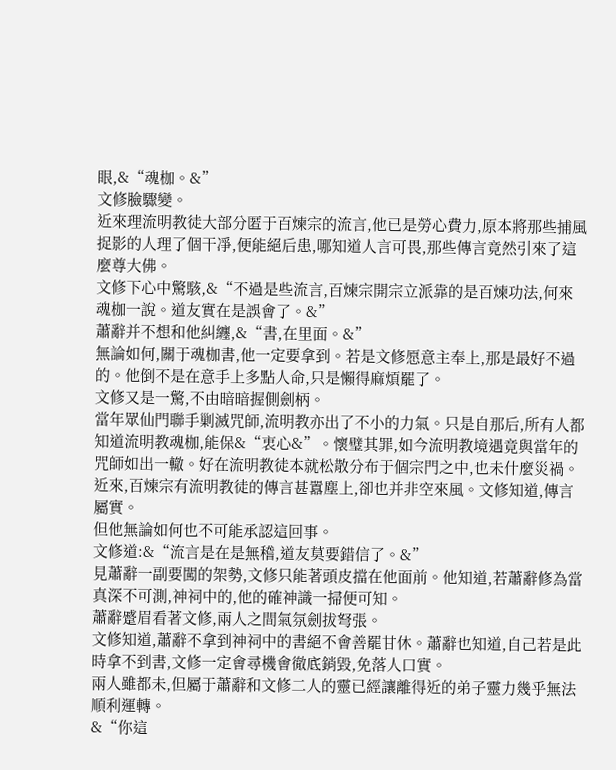眼,&“魂枷。&”
文修臉驟變。
近來理流明教徒大部分匿于百煉宗的流言,他已是勞心費力,原本將那些捕風捉影的人理了個干凈,便能絕后患,哪知道人言可畏,那些傳言竟然引來了這麼尊大佛。
文修下心中驚駭,&“不過是些流言,百煉宗開宗立派靠的是百煉功法,何來魂枷一說。道友實在是誤會了。&”
蕭辭并不想和他糾纏,&“書,在里面。&”
無論如何,關于魂枷書,他一定要拿到。若是文修愿意主奉上,那是最好不過的。他倒不是在意手上多點人命,只是懶得麻煩罷了。
文修又是一驚,不由暗暗握側劍柄。
當年眾仙門聯手剿滅咒師,流明教亦出了不小的力氣。只是自那后,所有人都知道流明教魂枷,能保&“衷心&”。懷璧其罪,如今流明教境遇竟與當年的咒師如出一轍。好在流明教徒本就松散分布于個宗門之中,也未什麼災禍。
近來,百煉宗有流明教徒的傳言甚囂塵上,卻也并非空來風。文修知道,傳言屬實。
但他無論如何也不可能承認這回事。
文修道:&“流言是在是無稽,道友莫要錯信了。&”
見蕭辭一副要闖的架勢,文修只能著頭皮擋在他面前。他知道,若蕭辭修為當真深不可測,神祠中的,他的確神識一掃便可知。
蕭辭蹙眉看著文修,兩人之間氣氛劍拔弩張。
文修知道,蕭辭不拿到神祠中的書絕不會善罷甘休。蕭辭也知道,自己若是此時拿不到書,文修一定會尋機會徹底銷毀,免落人口實。
兩人雖都未,但屬于蕭辭和文修二人的靈已經讓離得近的弟子靈力幾乎無法順利運轉。
&“你這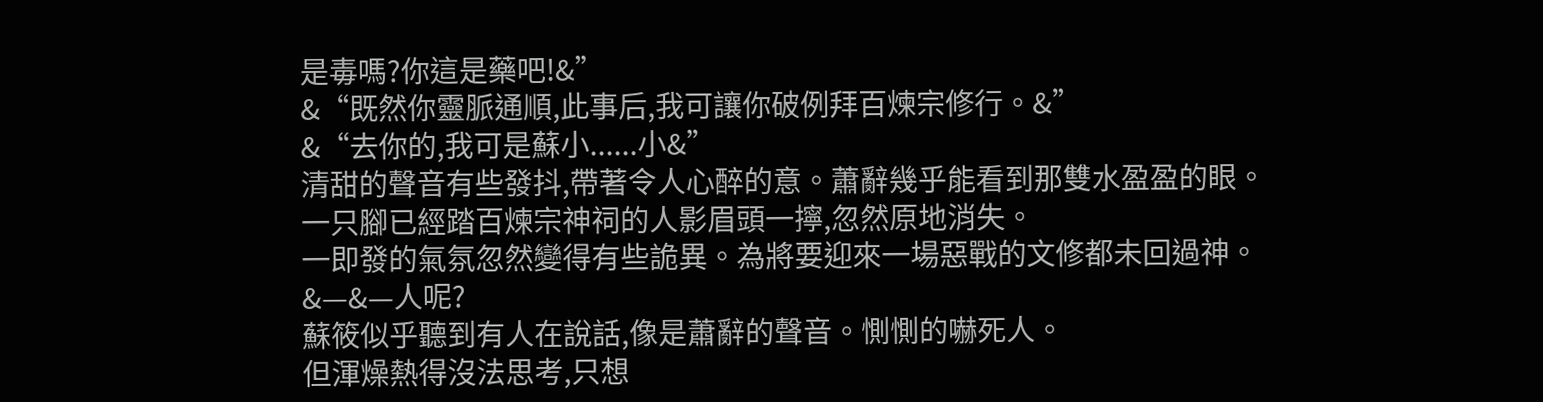是毒嗎?你這是藥吧!&”
&“既然你靈脈通順,此事后,我可讓你破例拜百煉宗修行。&”
&“去你的,我可是蘇小......小&”
清甜的聲音有些發抖,帶著令人心醉的意。蕭辭幾乎能看到那雙水盈盈的眼。
一只腳已經踏百煉宗神祠的人影眉頭一擰,忽然原地消失。
一即發的氣氛忽然變得有些詭異。為將要迎來一場惡戰的文修都未回過神。
&—&—人呢?
蘇筱似乎聽到有人在說話,像是蕭辭的聲音。惻惻的嚇死人。
但渾燥熱得沒法思考,只想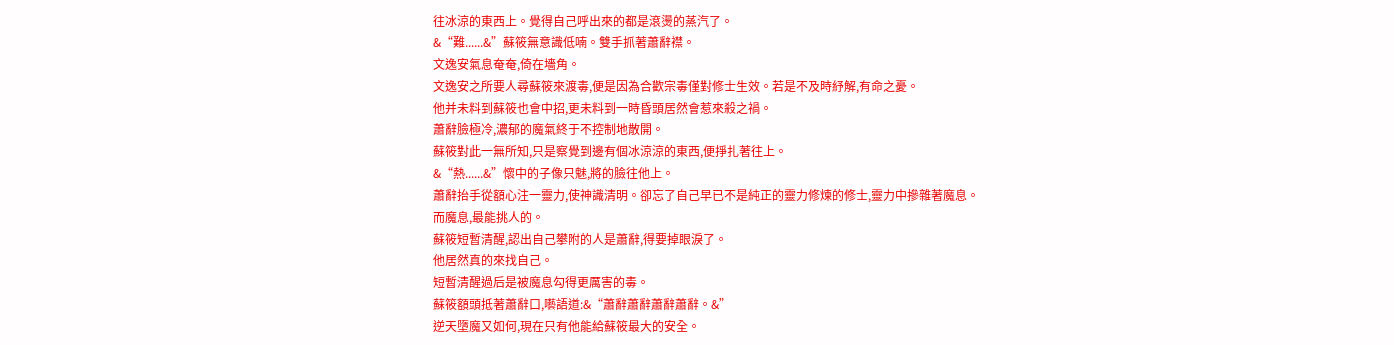往冰涼的東西上。覺得自己呼出來的都是滾燙的蒸汽了。
&“難......&”蘇筱無意識低喃。雙手抓著蕭辭襟。
文逸安氣息奄奄,倚在墻角。
文逸安之所要人尋蘇筱來渡毒,便是因為合歡宗毒僅對修士生效。若是不及時紓解,有命之憂。
他并未料到蘇筱也會中招,更未料到一時昏頭居然會惹來殺之禍。
蕭辭臉極冷,濃郁的魔氣終于不控制地散開。
蘇筱對此一無所知,只是察覺到邊有個冰涼涼的東西,便掙扎著往上。
&“熱......&”懷中的子像只魅,將的臉往他上。
蕭辭抬手從額心注一靈力,使神識清明。卻忘了自己早已不是純正的靈力修煉的修士,靈力中摻雜著魔息。
而魔息,最能挑人的。
蘇筱短暫清醒,認出自己攀附的人是蕭辭,得要掉眼淚了。
他居然真的來找自己。
短暫清醒過后是被魔息勾得更厲害的毒。
蘇筱額頭抵著蕭辭口,囈語道:&“蕭辭蕭辭蕭辭蕭辭。&”
逆天墮魔又如何,現在只有他能給蘇筱最大的安全。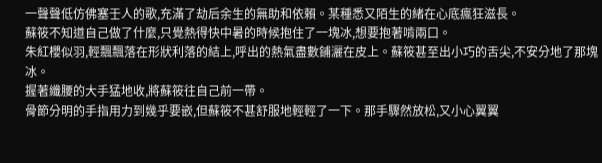一聲聲低仿佛塞壬人的歌,充滿了劫后余生的無助和依賴。某種悉又陌生的緒在心底瘋狂滋長。
蘇筱不知道自己做了什麼,只覺熱得快中暑的時候抱住了一塊冰,想要抱著啃兩口。
朱紅櫻似羽,輕飄飄落在形狀利落的結上,呼出的熱氣盡數鋪灑在皮上。蘇筱甚至出小巧的舌尖,不安分地了那塊冰。
握著纖腰的大手猛地收,將蘇筱往自己前一帶。
骨節分明的手指用力到幾乎要嵌,但蘇筱不甚舒服地輕輕了一下。那手驟然放松,又小心翼翼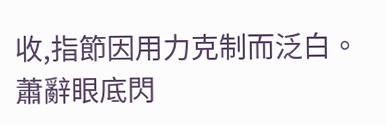收,指節因用力克制而泛白。
蕭辭眼底閃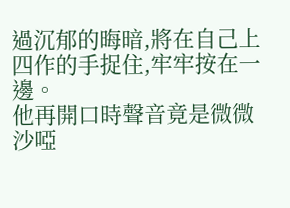過沉郁的晦暗,將在自己上四作的手捉住,牢牢按在一邊。
他再開口時聲音竟是微微沙啞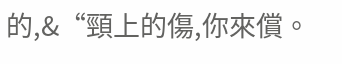的,&“頸上的傷,你來償。